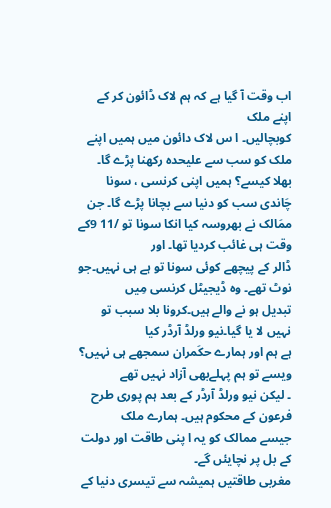اب وقت آ گیا ہے کہ ہم لاک ڈائون کر کے اپنے ملک
کوبچالیں۔ ا س لاک دائون میں ہمیں اپنے ملک کو سب سے علیحدہ رکھنا پڑے گا۔
بھلا کیسے؟ ہمیں اپنی کرنسی ، سونا چَاندی سب کو دنیا سے بچانا پڑے گا۔ جن
ممَالک نے بھروسہ کیا انکا سونا تو /11 9کے وقت ہی غائب کردیا تھا۔ اور
ڈالر کے پیچھے کوئی سونا تو ہے ہی نہیں۔جو نوٹ تھے۔ وہ ڈیجیٹل کرنسی مِیں
تبدیل ہو نے والے ہیں۔کرونا بلا سبب تو نہیں لا یا گیا۔نیو ورلڈ آرڈر کیا
ہے ہم اور ہمارے حکَمران سمجھے ہی نہیں؟ ویسے تو ہم پہلےبھی آزاد نہیں تھے
۔ لیکن نیو ورلڈ آرڈر کے بعد ہم پوری طرح فرعون کے محکوم ہیں۔ ہمارے ملک
جیسے ممالک کو یہ ا پنی طاقت اور دولت کے بل پر نچایئں گے۔
مغربی طاقتیں ہمیشہ سے تیسری دنیا کے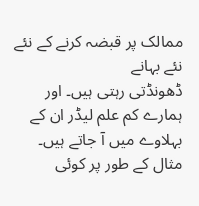ممالک پر قبضہ کرنے کے نئے نئے بہانے
ڈھونڈتی رہتی ہیں۔ اور ہمارے کم علم لیڈر ان کے بہلاوے میں آ جاتے ہیں۔
مثال کے طور پر کوئی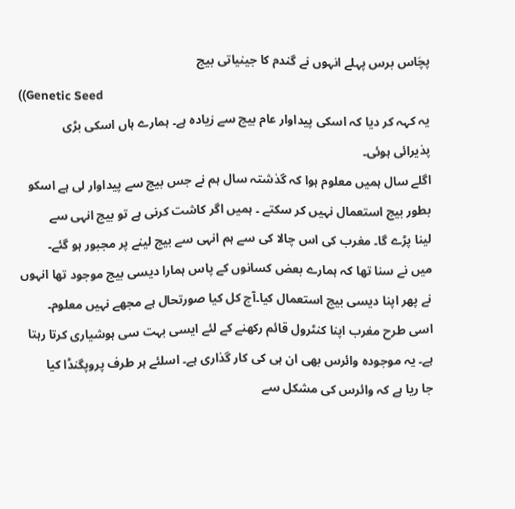پچَاس برس پہلے انہوں نے گندم کا جینیاتی بیج
((Genetic Seed
یہ کہہ کر دیا کہ اسکی پیداوار عام بیج سے زیادہ ہے۔ ہمارے ہاں اسکی بڑی
پذیرائی ہوئی۔
اگلے سال ہمیں معلوم ہوا کہ گذشتہ سال ہم نے جس بیج سے پیداوار لی ہے اسکو
بطور بیج استعمال نہیں کر سکتے ۔ ہمیں اگر کاشت کرنی ہے تو بیج انہی سے
لینا پڑے گا۔ مغرب کی اس چالا کی سے ہم انہی سے بیج لینے پر مجبور ہو گئے۔
میں نے سنا تھا کہ ہمارے بعض کسانوں کے پاس ہمارا دیسی بیج موجود تھا انہوں
نے پھر اپنا دیسی بیج استعمال کیا۔آج کل کیا صورتحال ہے مجھے نہیں معلوم۔
اسی طرح مغرب اپنا کنٹرول قائم رکھنے کے لئے ایسی بہت سی ہوشیاری کرتا رہتا
ہے۔ یہ موجودہ وائرس بھی ان ہی کی کار گذاری ہے۔ اسلئے ہر طرف پروپگنڈا کیا
جا ریا ہے کہ وائرس کی مشکل سے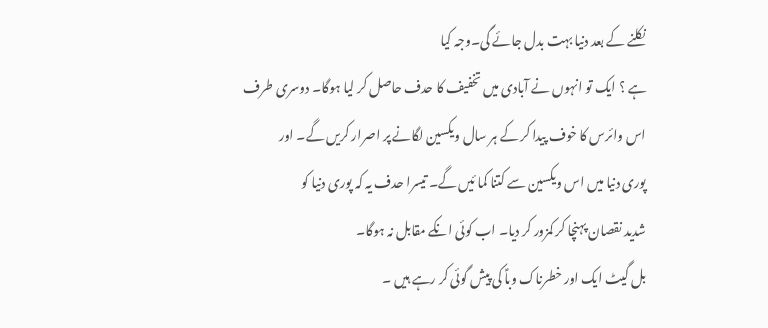نکلنے کے بعد دنیا بہت بدل جائے گی۔وجہ کیا
ہے ؟ ایک تو انہوں نے آبادی میں تخفیف کا حدف حاصل کر لیا ہوگا۔ دوسری طرف
اس وائرس کا خوف پیدا کر کے ہر سال ویکسین لگانے پر اصرار کریں گے۔ اور
پوری دنیا میں اس ویکسین سے کتنا کما ئیں گے۔ تیسرا حدف یہ کہ پوری دنیا کو
شدید نقصان پہنچا کر کمزور کر دیا۔ اب کوئی انکے مقابل نہ ہوگا۔
بل گیٹ ایک اور خطرناک وباؑ کی پیش گوئی کر رہے ہیں ۔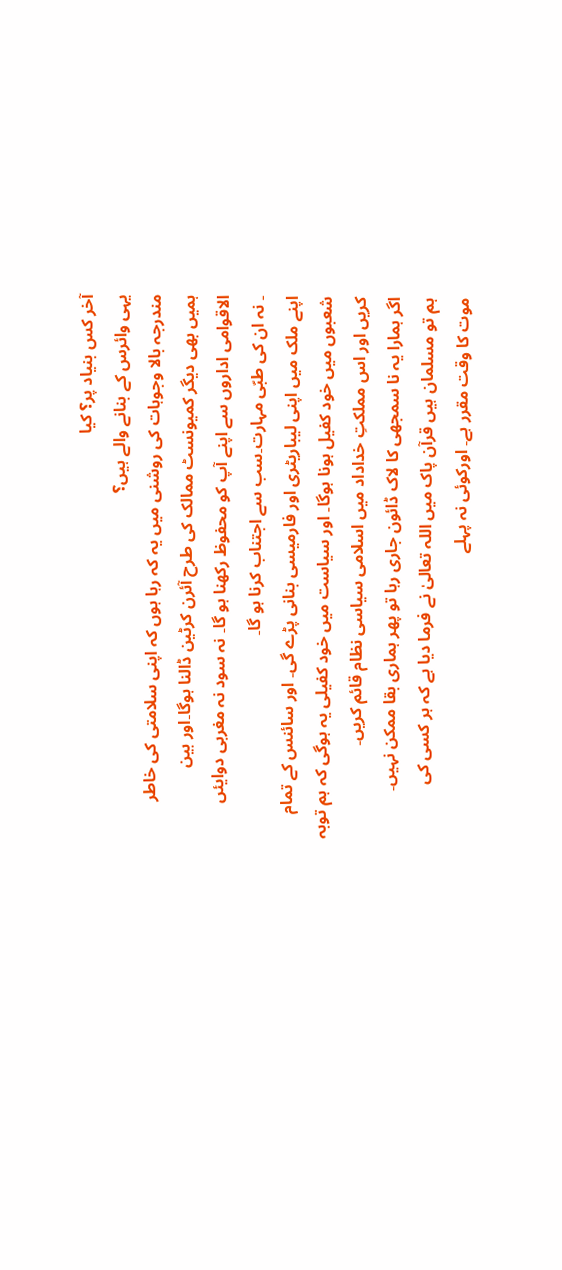آخر کس بنیاد پر؟ کیا
یہی وائرس کے بنانے والے ہیں؟
مندرجہ بالا وجوہات کی روشنی میں یہ کہ رہا ہوں کہ اپنی سلامتی کی خاطر
ہمیں بھی دیگر کمیونسٹ ممالک کی طرح آئرن کرٹین ڈالنا ہوگا۔اور بین
الاقوامی اداروں سے اپنے آپ کو محفوظ رکھنا ہو گا۔ نہ سود نہ مغربی دوایئں
۔ نہ ان کی طبّی مہارت۔سب سے اجتناب کرنا ہو گا۔
اپنے ملک میں اپنی لیباریٹری اور فارمیسی بنانی پڑے گی۔ اور سائنس کے تمام
شعبوں میں خود کفیل ہونا ہوگا۔ اور سیاست میں خود کفیلی یہ ہوگی کہ ہم توبہ
کریں اور اس مملکتِ خداداد میں اسلامی سیاسی نظام قائم کریں۔
اگر ہمارا یہ نا سمجھی کا لاک ڈائون جاری رہا تو پھر ہماری بقا ممکن نہیں۔
ہم تو مسلمان ہیں قرآن پاک میں اللہ تعالیٰ نے فرما دیا ہے کہ ہر کسی کی
موت کا وقت مقرر ہے۔ اورکوئی نہ پہلے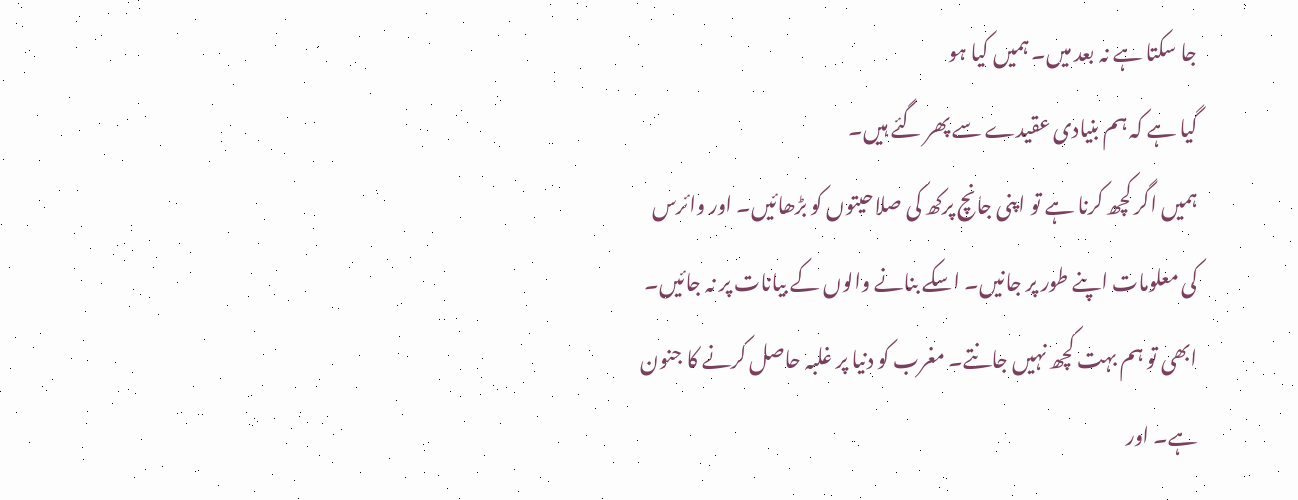جا سکتا ہے نہ بعد میں۔ ہمیں کیا ہو
گیا ہے کہ ہم بنیادی عقیدے سے پھر گئے ہیں۔
ہمیں اگر کچھ کرنا ہے تو اپنی جانچ پرکھ کی صلاحیتوں کو بڑھائیں۔ اور وائرس
کی معلومات اپنے طور پر جانیں۔ اسکے بنانے والوں کے بیانات پر نہ جائیں۔
ابھی تو ہم بہت کچھ نہیں جانتے۔ مغرب کو دنیا پر غلبہ حاصل کرنے کا جنون
ہے۔ اور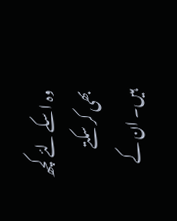وہ اسکے لئے کچھ بھی کر سکتے ہیں۔ ان کے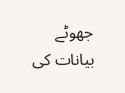جھوٹے بیانات کی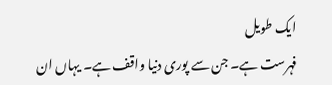ایک طویل
فہرست ہے۔ جن سے پوری دنیا واقف ہے۔ یہاں ان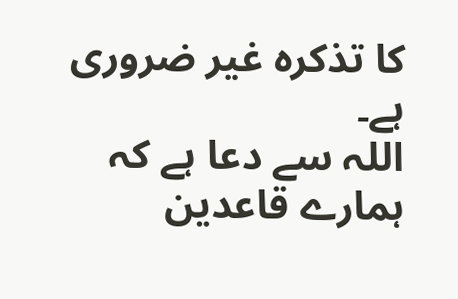کا تذکرہ غیر ضروری ہے۔
اللہ سے دعا ہے کہ ہمارے قاعدین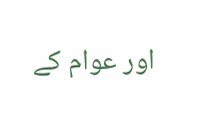اور عوام کے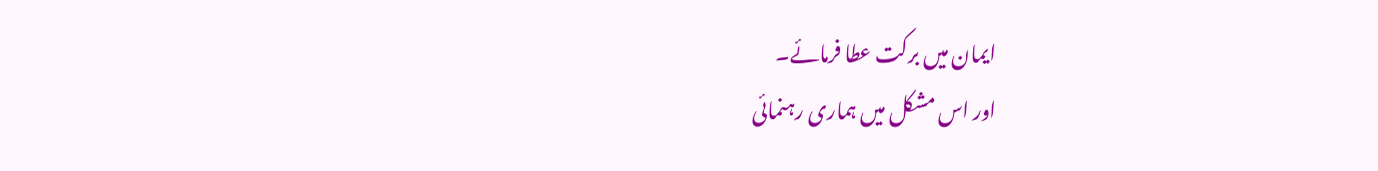ایمان میں برکت عطا فرمائے۔
اور اس مشکل میں ہماری رہنمائی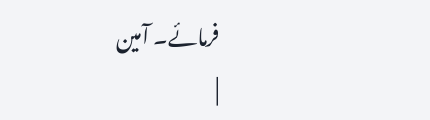فرمائے۔ آمین
|